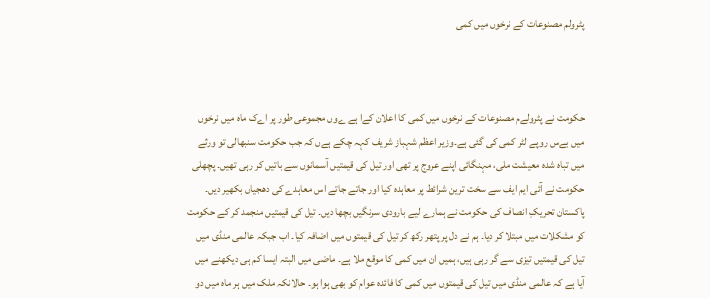پٹرولم مصنوعات کے نرخوں میں کمی



حکومت نے پٹرولےم مصنوعات کے نرخوں میں کمی کا اعلان کےا ہے ےوں مجموعی طور پر اےک ماہ میں نرخوں میں بےس روپے لٹر کمی کی گئی ہے۔وزیر اعظم شہباز شریف کہہ چکے ہےں کہ جب حکومت سنبھالی تو ورثے میں تباہ شدہ معیشت ملی، مہنگائی اپنے عروج پر تھی اور تیل کی قیمتیں آسمانوں سے باتیں کر رہی تھیں۔ پچھلی حکومت نے آئی ایم ایف سے سخت ترین شرائط پر معاہدہ کیا اور جاتے جاتے اس معاہدے کی دھجیاں بکھیر دیں۔ پاکستان تحریکِ انصاف کی حکومت نے ہمارے لیے بارودی سرنگیں بچھا دیں۔ تیل کی قیمتیں منجمد کر کے حکومت کو مشکلات میں مبتلا کر دیا۔ ہم نے دل پر پتھر رکھ کر تیل کی قیمتوں میں اضافہ کیا۔ اب جبکہ عالمی منڈی میں تیل کی قیمتیں تیزی سے گر رہی ہیں، ہمیں ان میں کمی کا موقع ملا ہے۔ ماضی میں البتہ ایسا کم ہی دیکھنے میں آیا ہے کہ عالمی منڈی میں تیل کی قیمتوں میں کمی کا فائدہ عوام کو بھی ہوا ہو۔ حالانکہ ملک میں ہر ماہ میں دو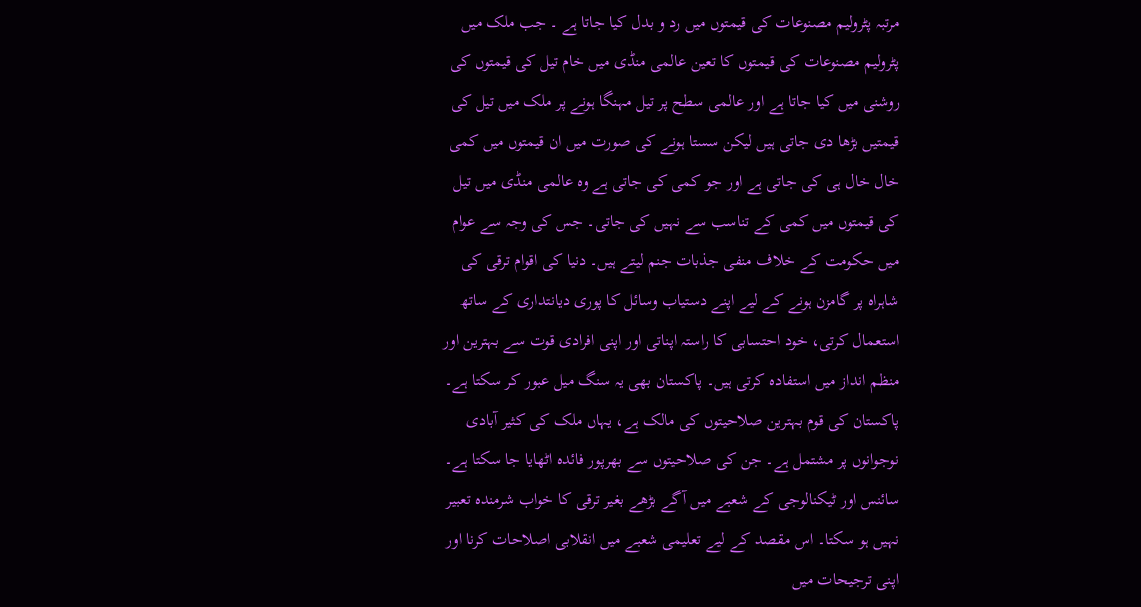مرتبہ پٹرولیم مصنوعات کی قیمتوں میں رد و بدل کیا جاتا ہے ۔ جب ملک میں پٹرولیم مصنوعات کی قیمتوں کا تعین عالمی منڈی میں خام تیل کی قیمتوں کی روشنی میں کیا جاتا ہے اور عالمی سطح پر تیل مہنگا ہونے پر ملک میں تیل کی قیمتیں بڑھا دی جاتی ہیں لیکن سستا ہونے کی صورت میں ان قیمتوں میں کمی خال خال ہی کی جاتی ہے اور جو کمی کی جاتی ہے وہ عالمی منڈی میں تیل کی قیمتوں میں کمی کے تناسب سے نہیں کی جاتی۔ جس کی وجہ سے عوام میں حکومت کے خلاف منفی جذبات جنم لیتے ہیں۔ دنیا کی اقوام ترقی کی شاہراہ پر گامزن ہونے کے لیے اپنے دستیاب وسائل کا پوری دیانتداری کے ساتھ استعمال کرتی، خود احتسابی کا راستہ اپناتی اور اپنی افرادی قوت سے بہترین اور منظم انداز میں استفادہ کرتی ہیں۔ پاکستان بھی یہ سنگ میل عبور کر سکتا ہے۔ پاکستان کی قوم بہترین صلاحیتوں کی مالک ہے، یہاں ملک کی کثیر آبادی نوجوانوں پر مشتمل ہے۔ جن کی صلاحیتوں سے بھرپور فائدہ اٹھایا جا سکتا ہے۔ سائنس اور ٹیکنالوجی کے شعبے میں آگے بڑھے بغیر ترقی کا خواب شرمندہ تعبیر نہیں ہو سکتا۔ اس مقصد کے لیے تعلیمی شعبے میں انقلابی اصلاحات کرنا اور اپنی ترجیحات میں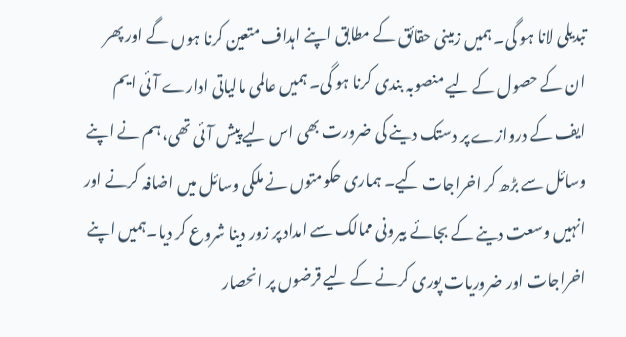تبدیلی لانا ہو گی۔ ہمیں زمینی حقائق کے مطابق اپنے اہداف متعین کرنا ہوں گے اور پھر ان کے حصول کے لیے منصوبہ بندی کرنا ہو گی۔ ہمیں عالمی مالیاتی ادارے آئی ایم ایف کے دروازے پر دستک دینے کی ضرورت بھی اس لیے پیش آئی تھی، ہم نے اپنے وسائل سے بڑھ کر اخراجات کیے۔ ہماری حکومتوں نے ملکی وسائل میں اضافہ کرنے اور انہیں وسعت دینے کے بجائے بیرونی ممالک سے امداد پر زور دینا شروع کر دیا۔ہمیں اپنے اخراجات اور ضروریات پوری کرنے کے لیے قرضوں پر انحصار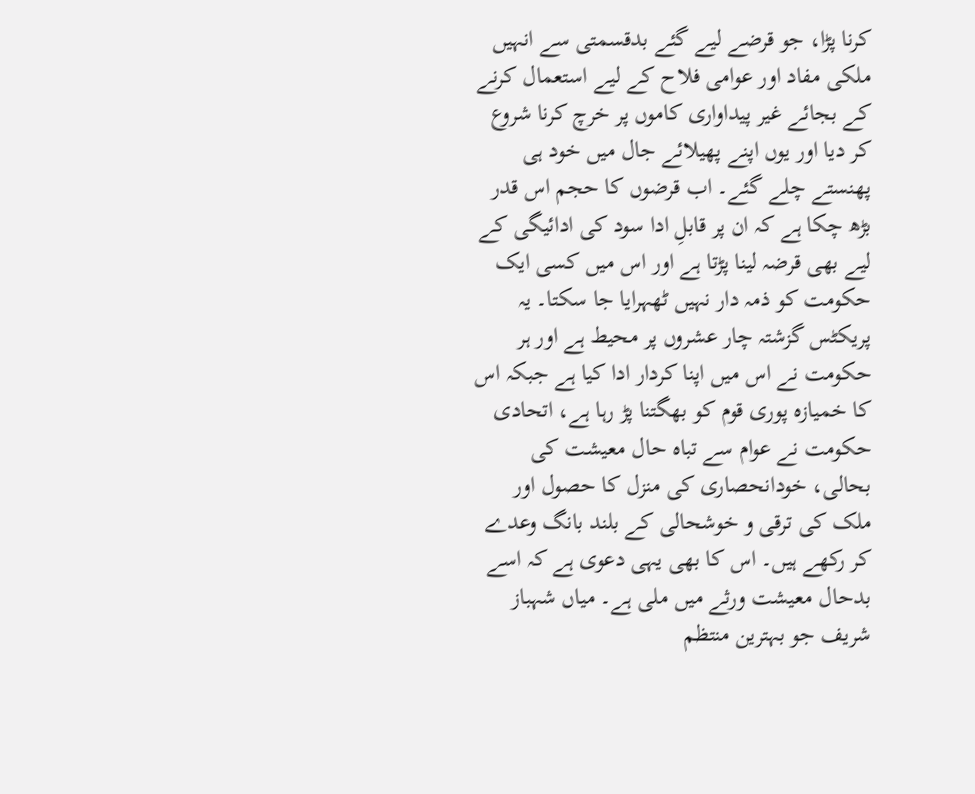کرنا پڑا، جو قرضے لیے گئے بدقسمتی سے انہیں ملکی مفاد اور عوامی فلاح کے لیے استعمال کرنے کے بجائے غیر پیداواری کاموں پر خرچ کرنا شروع کر دیا اور یوں اپنے پھیلائے جال میں خود ہی پھنستے چلے گئے۔ اب قرضوں کا حجم اس قدر بڑھ چکا ہے کہ ان پر قابلِ ادا سود کی ادائیگی کے لیے بھی قرضہ لینا پڑتا ہے اور اس میں کسی ایک حکومت کو ذمہ دار نہیں ٹھہرایا جا سکتا۔ یہ پریکٹس گزشتہ چار عشروں پر محیط ہے اور ہر حکومت نے اس میں اپنا کردار ادا کیا ہے جبکہ اس کا خمیازہ پوری قوم کو بھگتنا پڑ رہا ہے، اتحادی حکومت نے عوام سے تباہ حال معیشت کی بحالی، خودانحصاری کی منزل کا حصول اور ملک کی ترقی و خوشحالی کے بلند بانگ وعدے کر رکھے ہیں۔ اس کا بھی یہی دعوی ہے کہ اسے بدحال معیشت ورثے میں ملی ہے۔ میاں شہباز شریف جو بہترین منتظم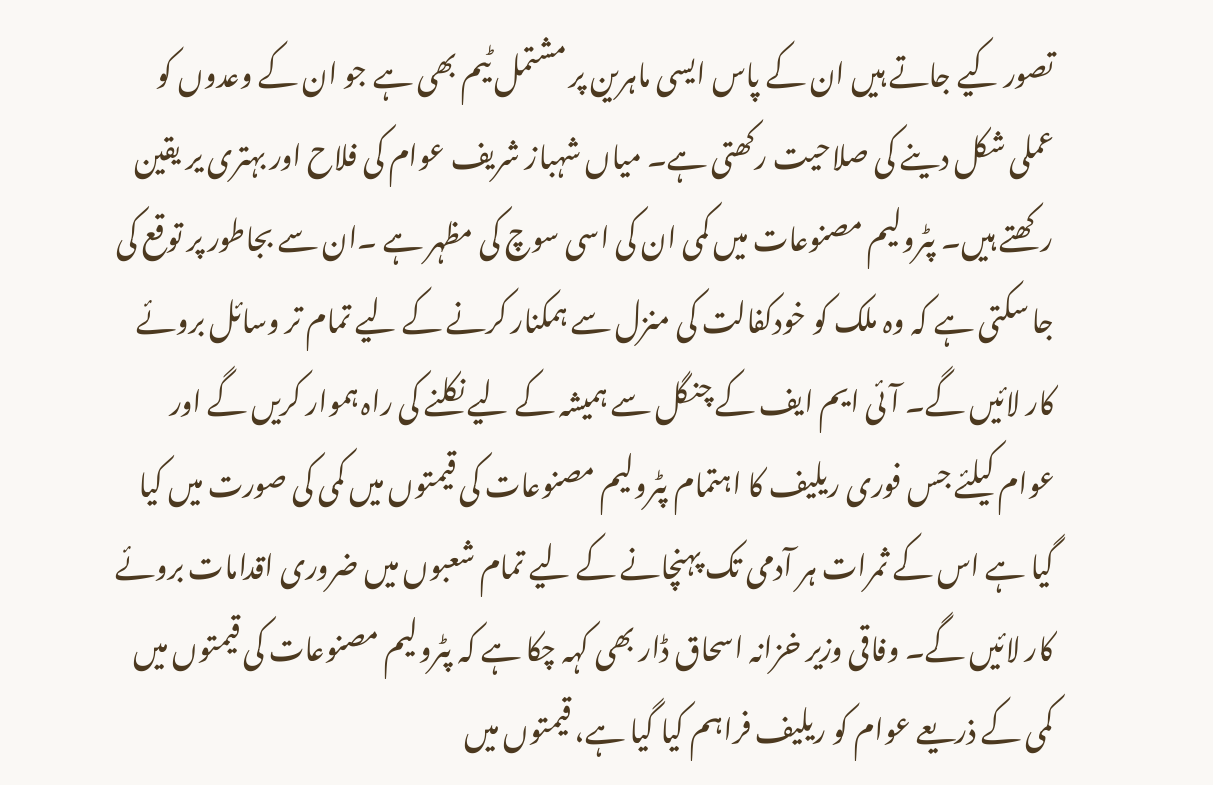تصور کیے جاتے ہیں ان کے پاس ایسی ماہرین پر مشتمل ٹیم بھی ہے جو ان کے وعدوں کو عملی شکل دینے کی صلاحیت رکھتی ہے۔ میاں شہباز شریف عوام کی فلاح اور بہتری یر یقین رکھتے ہیں۔ پٹرولیم مصنوعات میں کمی ان کی اسی سوچ کی مظہر ہے ۔ان سے بجاطور پر توقع کی جا سکتی ہے کہ وہ ملک کو خودکفالت کی منزل سے ہمکنار کرنے کے لیے تمام تر وسائل بروئے کار لائیں گے۔ آئی ایم ایف کے چنگل سے ہمیشہ کے لیے نکلنے کی راہ ہموار کریں گے اور عوام کیلئے جس فوری ریلیف کا اہتمام پٹرولیم مصنوعات کی قیمتوں میں کمی کی صورت میں کیا گیا ہے اس کے ثمرات ہر آدمی تک پہنچانے کے لیے تمام شعبوں میں ضروری اقدامات بروئے کار لائیں گے۔ وفاقی وزیر خزانہ اسحاق ڈار بھی کہہ چکا ہے کہ پٹرولیم مصنوعات کی قیمتوں میں کمی کے ذریعے عوام کو ریلیف فراہم کیا گیا ہے، قیمتوں میں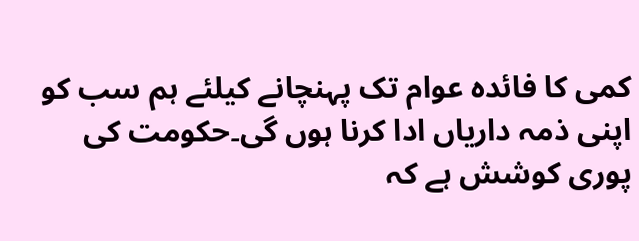کمی کا فائدہ عوام تک پہنچانے کیلئے ہم سب کو اپنی ذمہ داریاں ادا کرنا ہوں گی۔حکومت کی پوری کوشش ہے کہ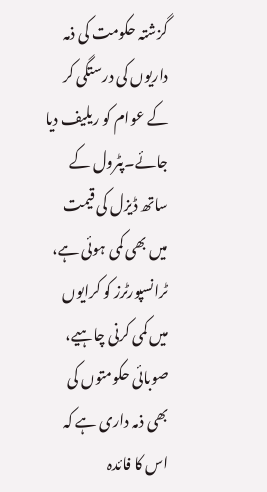گزشتہ حکومت کی ذمہ داریوں کی درستگی کر کے عوام کو ریلیف دیا جائے۔پٹرول کے ساتھ ڈیزل کی قیمت میں بھی کمی ہوئی ہے، ٹرانسپورٹرز کو کرایوں میں کمی کرنی چاہیے، صوبائی حکومتوں کی بھی ذمہ داری ہے کہ اس کا فائدہ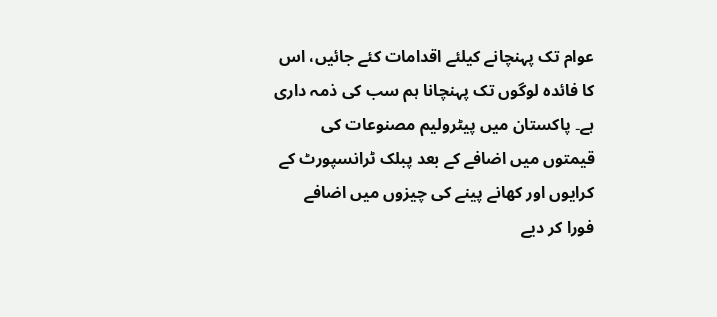عوام تک پہنچانے کیلئے اقدامات کئے جائیں، اس کا فائدہ لوگوں تک پہنچانا ہم سب کی ذمہ داری ہے۔ پاکستان میں پیٹرولیم مصنوعات کی قیمتوں میں اضافے کے بعد پبلک ٹرانسپورٹ کے کرایوں اور کھانے پینے کی چیزوں میں اضافے فورا کر دیے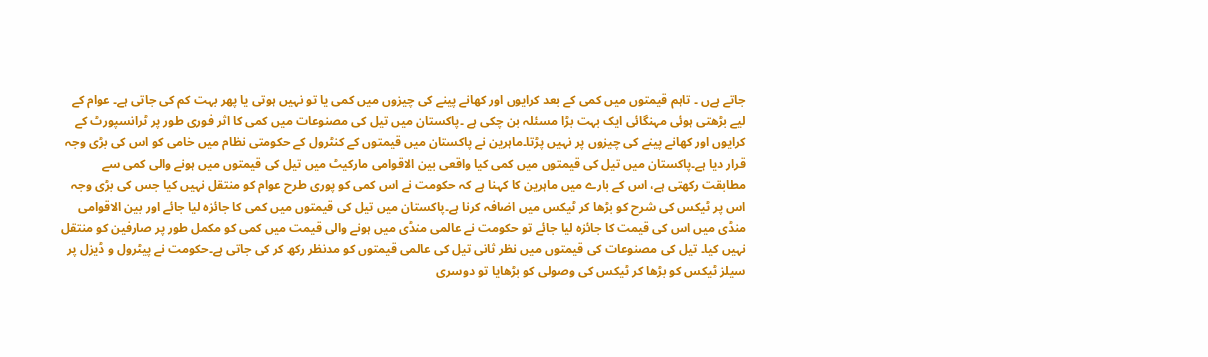جاتے ہےں ۔ تاہم قیمتوں میں کمی کے بعد کرایوں اور کھانے پینے کی چیزوں میں کمی یا تو نہیں ہوتی یا پھر بہت کم کی جاتی ہے۔ عوام کے لیے بڑھتی ہوئی مہنگائی ایک بہت بڑا مسئلہ بن چکی ہے ۔پاکستان میں تیل کی مصنوعات میں کمی کا اثر فوری طور پر ٹرانسپورٹ کے کرایوں اور کھانے پینے کی چیزوں پر نہیں پڑتا۔ماہرین نے پاکستان میں قیمتوں کے کنٹرول کے حکومتی نظام میں خامی کو اس کی بڑی وجہ قرار دیا ہے۔پاکستان میں تیل کی قیمتوں میں کمی کیا واقعی بین الاقوامی مارکیٹ میں تیل کی قیمتوں میں ہونے والی کمی سے مطابقت رکھتی ہے، اس کے بارے میں ماہرین کا کہنا ہے کہ حکومت نے اس کمی کو پوری طرح عوام کو منتقل نہیں کیا جس کی بڑی وجہ اس پر ٹیکس کی شرح کو بڑھا کر ٹیکس میں اضافہ کرنا ہے۔پاکستان میں تیل کی قیمتوں میں کمی کا جائزہ لیا جائے اور بین الاقوامی منڈی میں اس کی قیمت کا جائزہ لیا جائے تو حکومت نے عالمی منڈی میں ہونے والی قیمت میں کمی کو مکمل طور پر صارفین کو منتقل نہیں کیا۔ تیل کی مصنوعات کی قیمتوں میں نظر ثانی تیل کی عالمی قیمتوں کو مدنظر رکھ کر کی جاتی ہے۔حکومت نے پیٹرول و ڈیزل پر سیلز ٹیکس کو بڑھا کر ٹیکس کی وصولی کو بڑھایا تو دوسری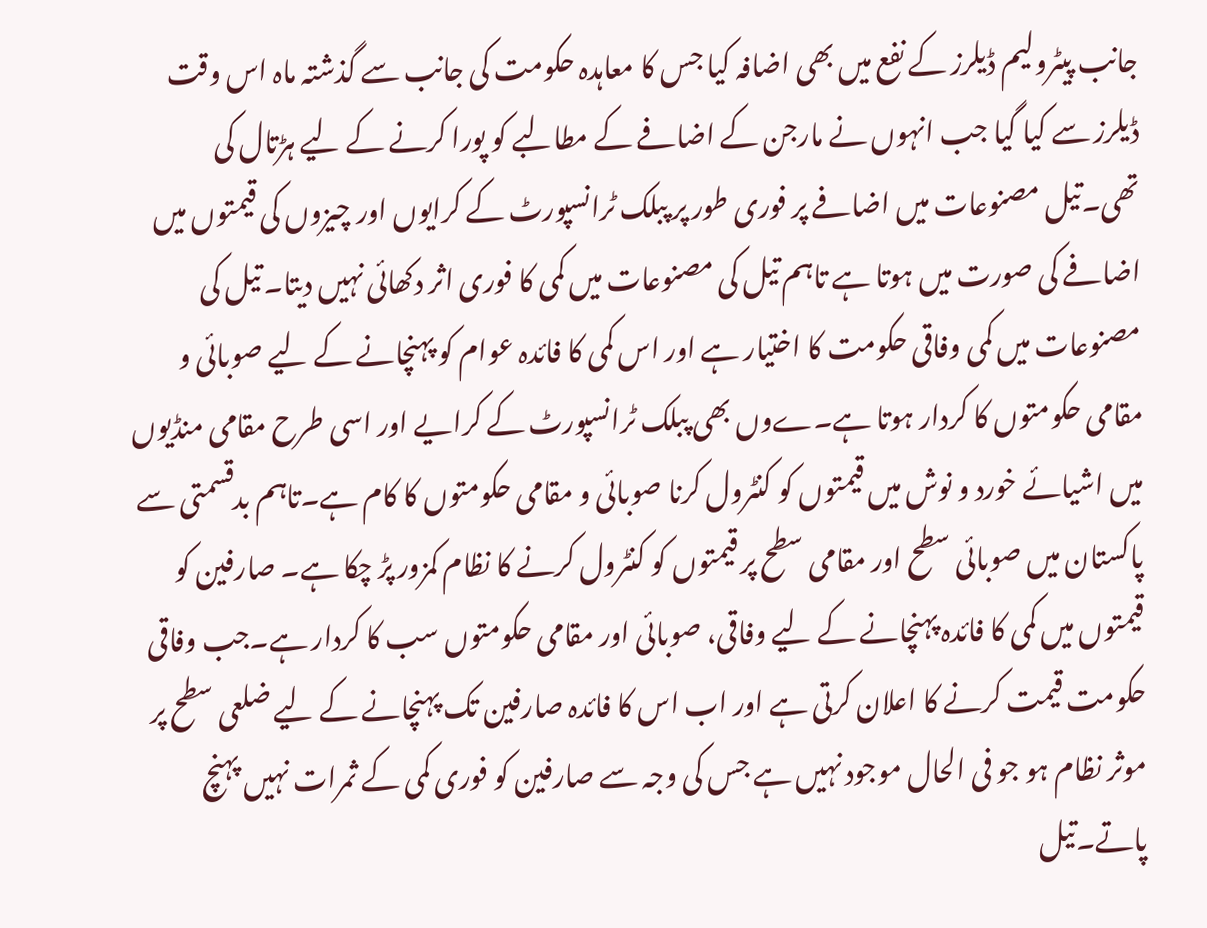جانب پیٹرولیم ڈیلرز کے نفع میں بھی اضافہ کیا جس کا معاہدہ حکومت کی جانب سے گذشتہ ماہ اس وقت ڈیلرز سے کیا گیا جب انہوں نے مارجن کے اضافے کے مطالبے کو پورا کرنے کے لیے ہڑتال کی تھی۔تیل مصنوعات میں اضافے پر فوری طور پر پبلک ٹرانسپورٹ کے کرایوں اور چیزوں کی قیمتوں میں اضافے کی صورت میں ہوتا ہے تاہم تیل کی مصنوعات میں کمی کا فوری اثر دکھائی نہیں دیتا۔ تیل کی مصنوعات میں کمی وفاقی حکومت کا اختیار ہے اور اس کمی کا فائدہ عوام کو پہنچانے کے لیے صوبائی و مقامی حکومتوں کا کردار ہوتا ہے۔ےوں بھی پبلک ٹرانسپورٹ کے کرایے اور اسی طرح مقامی منڈیوں میں اشیائے خورد و نوش میں قیمتوں کو کنٹرول کرنا صوبائی و مقامی حکومتوں کا کام ہے۔تاہم بدقسمتی سے پاکستان میں صوبائی سطح اور مقامی سطح پر قیمتوں کو کنٹرول کرنے کا نظام کمزور پڑ چکا ہے۔ صارفین کو قیمتوں میں کمی کا فائدہ پہنچانے کے لیے وفاقی، صوبائی اور مقامی حکومتوں سب کا کردار ہے۔جب وفاقی حکومت قیمت کرنے کا اعلان کرتی ہے اور اب اس کا فائدہ صارفین تک پہنچانے کے لیے ضلعی سطح پر موثر نظام ہو جو فی الحال موجود نہیں ہے جس کی وجہ سے صارفین کو فوری کمی کے ثمرات نہیں پہنچ پاتے۔تیل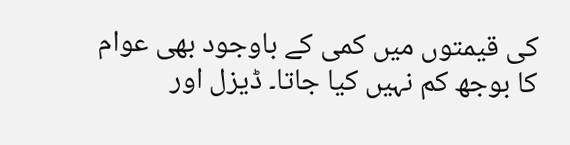کی قیمتوں میں کمی کے باوجود بھی عوام کا بوجھ کم نہیں کیا جاتا۔ ڈیزل اور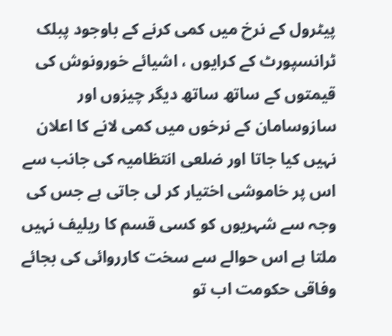پیٹرول کے نرخ میں کمی کرنے کے باوجود پبلک ٹرانسپورٹ کے کرایوں ، اشیائے خورونوش کی قیمتوں کے ساتھ ساتھ دیگر چیزوں اور سازوسامان کے نرخوں میں کمی لانے کا اعلان نہیں کیا جاتا اور ضلعی انتظامیہ کی جانب سے اس پر خاموشی اختیار کر لی جاتی ہے جس کی وجہ سے شہریوں کو کسی قسم کا ریلیف نہیں ملتا ہے اس حوالے سے سخت کارروائی کی بجائے وفاقی حکومت اب تو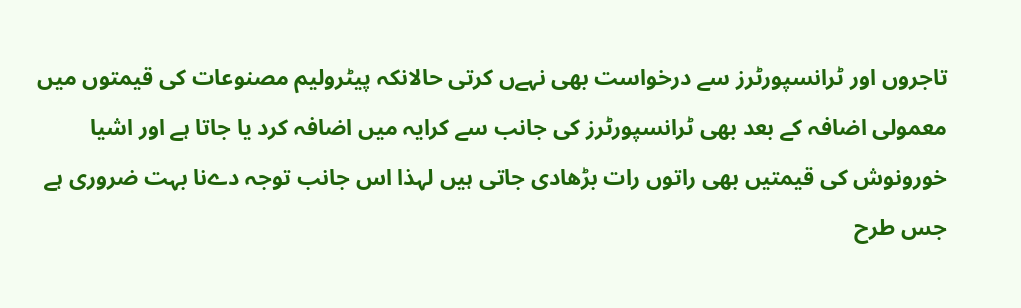تاجروں اور ٹرانسپورٹرز سے درخواست بھی نہےں کرتی حالانکہ پیٹرولیم مصنوعات کی قیمتوں میں معمولی اضافہ کے بعد بھی ٹرانسپورٹرز کی جانب سے کرایہ میں اضافہ کرد یا جاتا ہے اور اشیا خورونوش کی قیمتیں بھی راتوں رات بڑھادی جاتی ہیں لہذا اس جانب توجہ دےنا بہت ضروری ہے جس طرح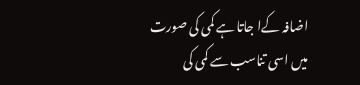اضافہ کےا جاتا ہے کمی کی صورت میں اسی تناسب سے کمی کی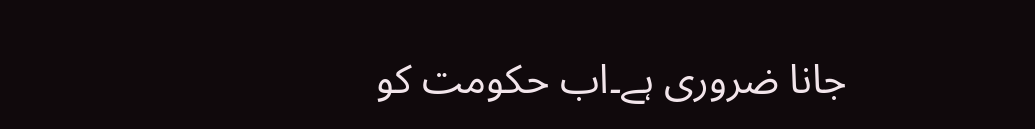جانا ضروری ہے۔اب حکومت کو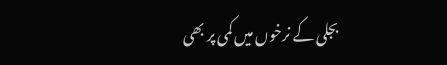بجلی کے نرخوں میں کمی پر بھی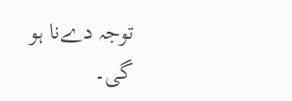توجہ دےنا ہو گی۔